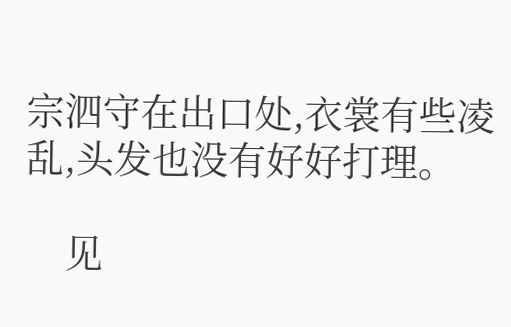宗泗守在出口处,衣裳有些凌乱,头发也没有好好打理。

    见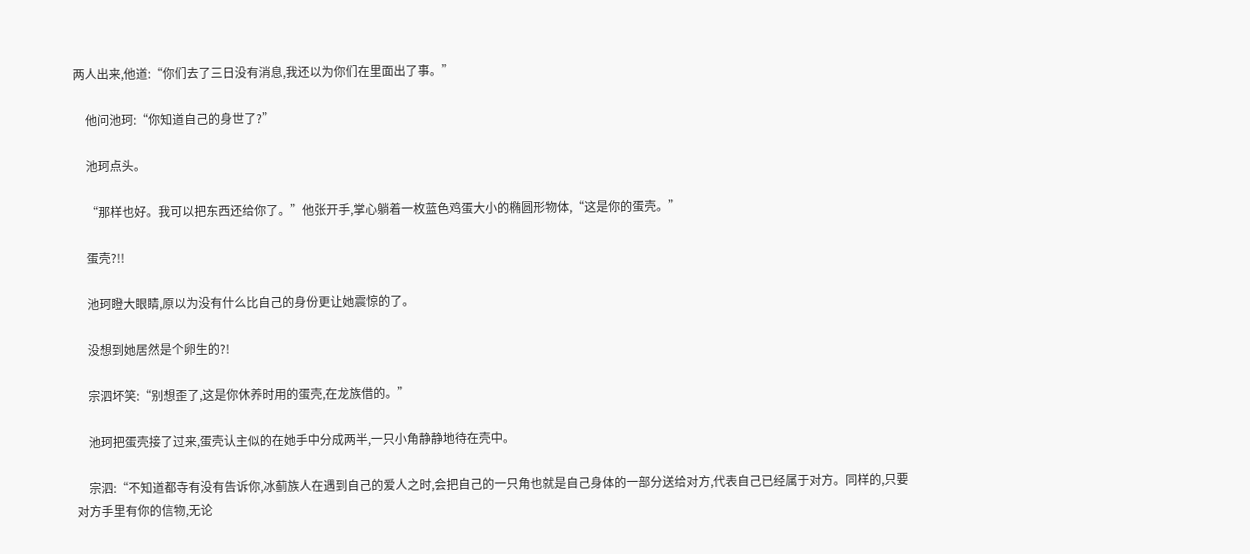两人出来,他道:“你们去了三日没有消息,我还以为你们在里面出了事。”

    他问池珂:“你知道自己的身世了?”

    池珂点头。

    “那样也好。我可以把东西还给你了。”他张开手,掌心躺着一枚蓝色鸡蛋大小的椭圆形物体,“这是你的蛋壳。”

    蛋壳?!!

    池珂瞪大眼睛,原以为没有什么比自己的身份更让她震惊的了。

    没想到她居然是个卵生的?!

    宗泗坏笑:“别想歪了,这是你休养时用的蛋壳,在龙族借的。”

    池珂把蛋壳接了过来,蛋壳认主似的在她手中分成两半,一只小角静静地待在壳中。

    宗泗:“不知道都寺有没有告诉你,冰蓟族人在遇到自己的爱人之时,会把自己的一只角也就是自己身体的一部分送给对方,代表自己已经属于对方。同样的,只要对方手里有你的信物,无论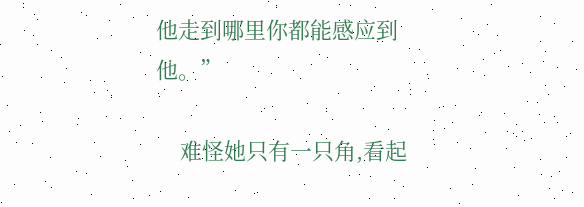他走到哪里你都能感应到他。”

    难怪她只有一只角,看起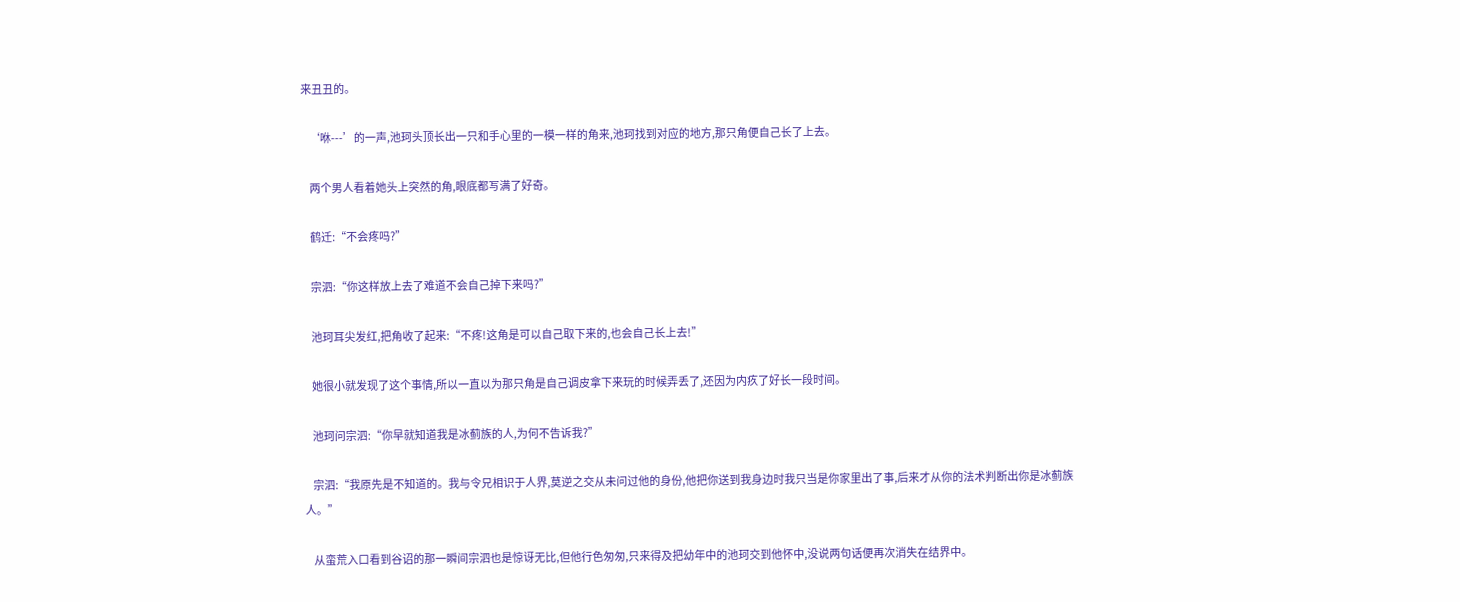来丑丑的。

    ‘咻---’的一声,池珂头顶长出一只和手心里的一模一样的角来,池珂找到对应的地方,那只角便自己长了上去。

    两个男人看着她头上突然的角,眼底都写满了好奇。

    鹤迁:“不会疼吗?”

    宗泗:“你这样放上去了难道不会自己掉下来吗?”

    池珂耳尖发红,把角收了起来:“不疼!这角是可以自己取下来的,也会自己长上去!”

    她很小就发现了这个事情,所以一直以为那只角是自己调皮拿下来玩的时候弄丢了,还因为内疚了好长一段时间。

    池珂问宗泗:“你早就知道我是冰蓟族的人,为何不告诉我?”

    宗泗:“我原先是不知道的。我与令兄相识于人界,莫逆之交从未问过他的身份,他把你送到我身边时我只当是你家里出了事,后来才从你的法术判断出你是冰蓟族人。”

    从蛮荒入口看到谷诏的那一瞬间宗泗也是惊讶无比,但他行色匆匆,只来得及把幼年中的池珂交到他怀中,没说两句话便再次消失在结界中。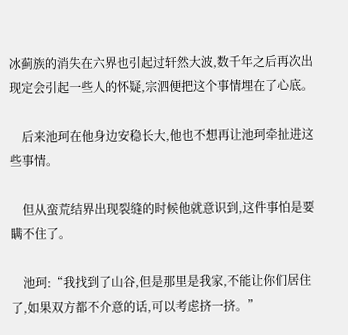冰蓟族的消失在六界也引起过轩然大波,数千年之后再次出现定会引起一些人的怀疑,宗泗便把这个事情埋在了心底。

    后来池珂在他身边安稳长大,他也不想再让池珂牵扯进这些事情。

    但从蛮荒结界出现裂缝的时候他就意识到,这件事怕是要瞒不住了。

    池珂:“我找到了山谷,但是那里是我家,不能让你们居住了,如果双方都不介意的话,可以考虑挤一挤。”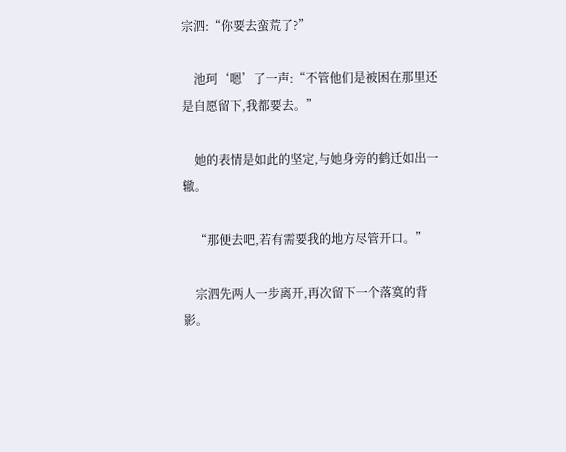宗泗:“你要去蛮荒了?”

    池珂‘嗯’了一声:“不管他们是被困在那里还是自愿留下,我都要去。”

    她的表情是如此的坚定,与她身旁的鹤迁如出一辙。

    “那便去吧,若有需要我的地方尽管开口。”

    宗泗先两人一步离开,再次留下一个落寞的背影。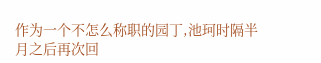作为一个不怎么称职的园丁,池珂时隔半月之后再次回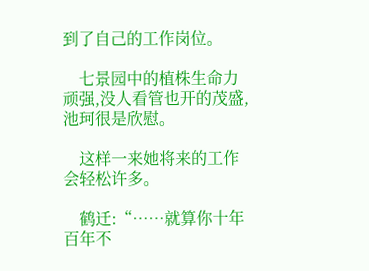到了自己的工作岗位。

    七景园中的植株生命力顽强,没人看管也开的茂盛,池珂很是欣慰。

    这样一来她将来的工作会轻松许多。

    鹤迁:“……就算你十年百年不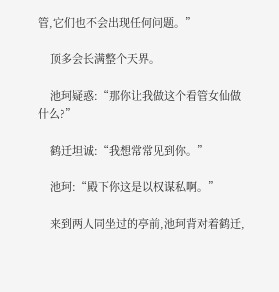管,它们也不会出现任何问题。”

    顶多会长满整个天界。

    池珂疑惑:“那你让我做这个看管女仙做什么?”

    鹤迁坦诚:“我想常常见到你。”

    池珂:“殿下你这是以权谋私啊。”

    来到两人同坐过的亭前,池珂背对着鹤迁,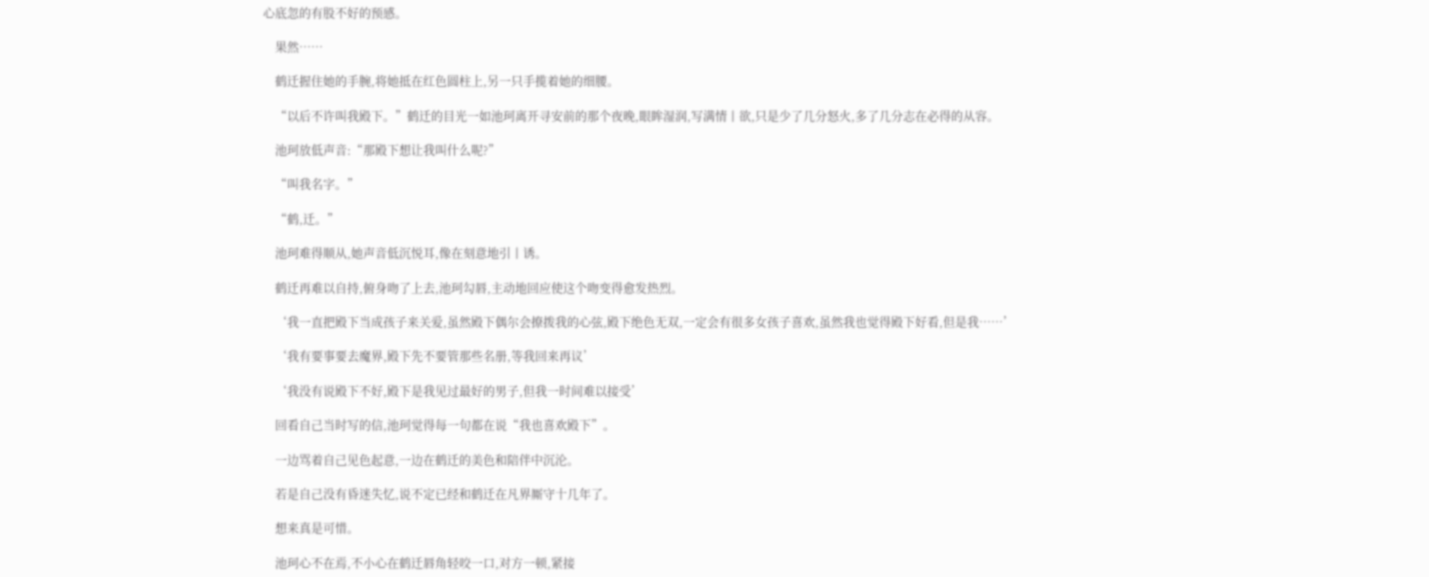心底忽的有股不好的预感。

    果然……

    鹤迁握住她的手腕,将她抵在红色圆柱上,另一只手揽着她的细腰。

    “以后不许叫我殿下。”鹤迁的目光一如池珂离开寻安前的那个夜晚,眼眸湿润,写满情丨欲,只是少了几分怒火,多了几分志在必得的从容。

    池珂放低声音:“那殿下想让我叫什么呢?”

    “叫我名字。”

    “鹤,迁。”

    池珂难得顺从,她声音低沉悦耳,像在刻意地引丨诱。

    鹤迁再难以自持,俯身吻了上去,池珂勾唇,主动地回应使这个吻变得愈发热烈。

    ‘我一直把殿下当成孩子来关爱,虽然殿下偶尔会撩拨我的心弦,殿下绝色无双,一定会有很多女孩子喜欢,虽然我也觉得殿下好看,但是我……’

    ‘我有要事要去魔界,殿下先不要管那些名册,等我回来再议’

    ‘我没有说殿下不好,殿下是我见过最好的男子,但我一时间难以接受’

    回看自己当时写的信,池珂觉得每一句都在说“我也喜欢殿下”。

    一边骂着自己见色起意,一边在鹤迁的美色和陪伴中沉沦。

    若是自己没有昏迷失忆,说不定已经和鹤迁在凡界厮守十几年了。

    想来真是可惜。

    池珂心不在焉,不小心在鹤迁唇角轻咬一口,对方一顿,紧接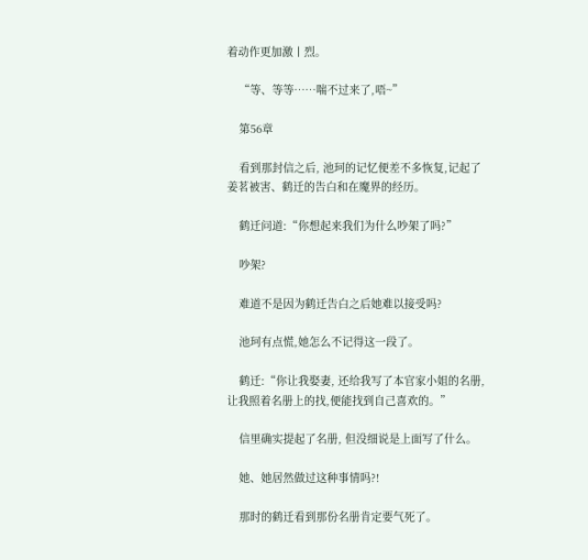着动作更加激丨烈。

    “等、等等……喘不过来了,唔~”

    第56章

    看到那封信之后, 池珂的记忆便差不多恢复,记起了姜茗被害、鹤迁的告白和在魔界的经历。

    鹤迁问道:“你想起来我们为什么吵架了吗?”

    吵架?

    难道不是因为鹤迁告白之后她难以接受吗?

    池珂有点慌,她怎么不记得这一段了。

    鹤迁:“你让我娶妻, 还给我写了本官家小姐的名册,让我照着名册上的找,便能找到自己喜欢的。”

    信里确实提起了名册, 但没细说是上面写了什么。

    她、她居然做过这种事情吗?!

    那时的鹤迁看到那份名册肯定要气死了。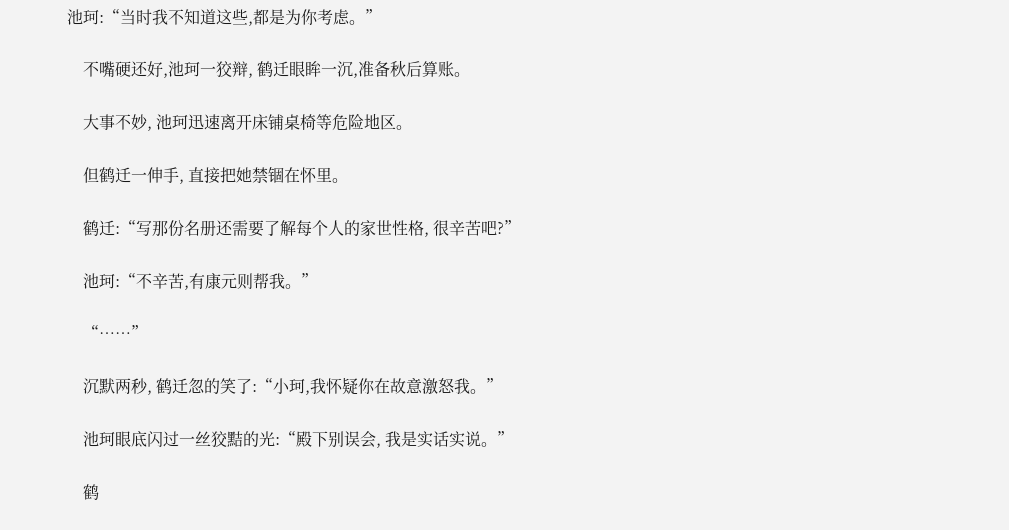池珂:“当时我不知道这些,都是为你考虑。”

    不嘴硬还好,池珂一狡辩, 鹤迁眼眸一沉,准备秋后算账。

    大事不妙, 池珂迅速离开床铺桌椅等危险地区。

    但鹤迁一伸手, 直接把她禁锢在怀里。

    鹤迁:“写那份名册还需要了解每个人的家世性格, 很辛苦吧?”

    池珂:“不辛苦,有康元则帮我。”

    “……”

    沉默两秒, 鹤迁忽的笑了:“小珂,我怀疑你在故意激怒我。”

    池珂眼底闪过一丝狡黠的光:“殿下别误会, 我是实话实说。”

    鹤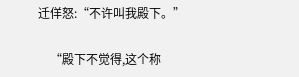迁佯怒:“不许叫我殿下。”

    “殿下不觉得,这个称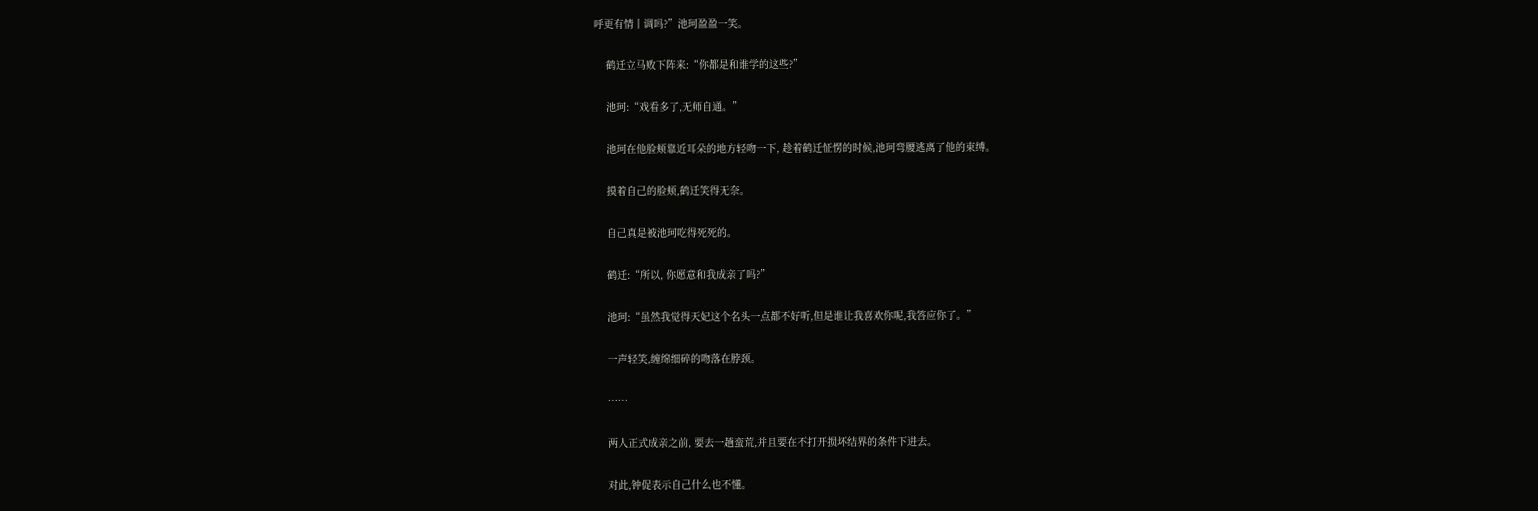呼更有情丨调吗?”池珂盈盈一笑。

    鹤迁立马败下阵来:“你都是和谁学的这些?”

    池珂:“戏看多了,无师自通。”

    池珂在他脸颊靠近耳朵的地方轻吻一下, 趁着鹤迁怔愣的时候,池珂弯腰逃离了他的束缚。

    摸着自己的脸颊,鹤迁笑得无奈。

    自己真是被池珂吃得死死的。

    鹤迁:“所以, 你愿意和我成亲了吗?”

    池珂:“虽然我觉得天妃这个名头一点都不好听,但是谁让我喜欢你呢,我答应你了。”

    一声轻笑,缠绵细碎的吻落在脖颈。

    ……

    两人正式成亲之前, 要去一趟蛮荒,并且要在不打开损坏结界的条件下进去。

    对此,钟促表示自己什么也不懂。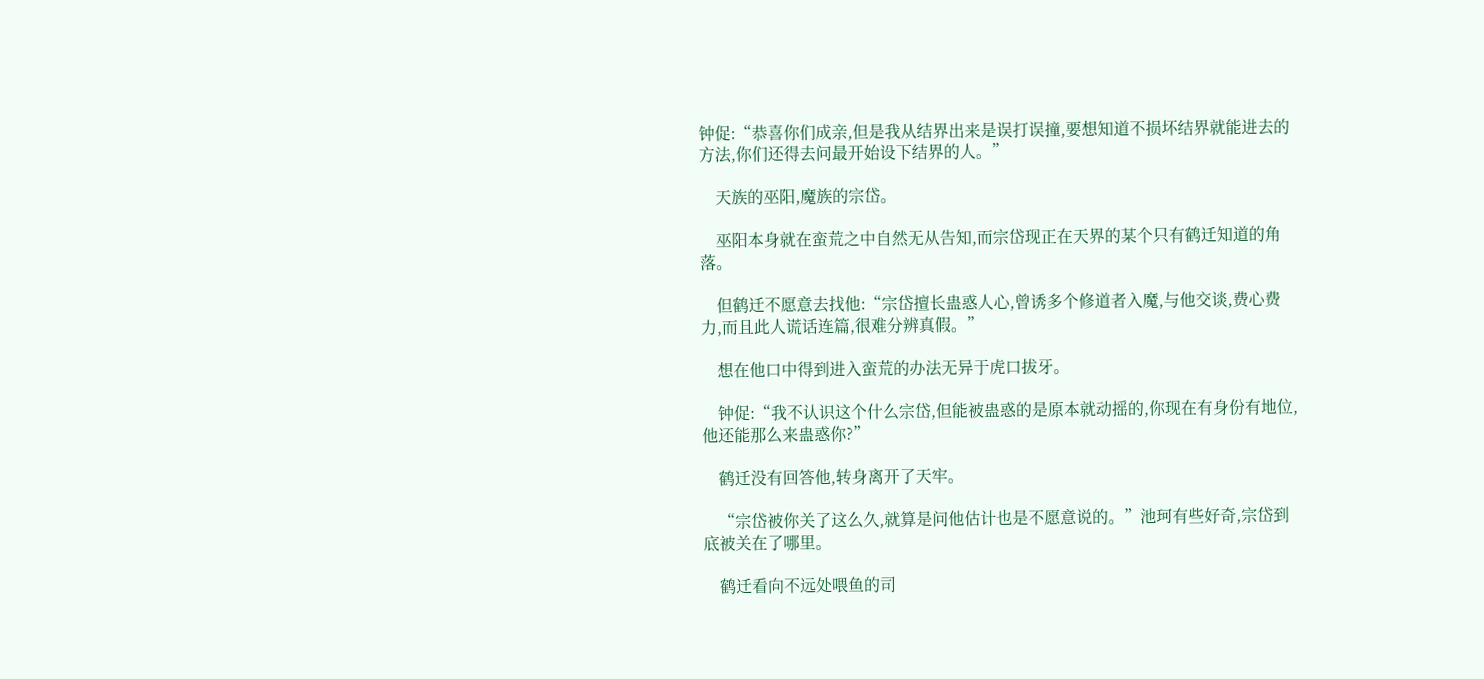钟促:“恭喜你们成亲,但是我从结界出来是误打误撞,要想知道不损坏结界就能进去的方法,你们还得去问最开始设下结界的人。”

    天族的巫阳,魔族的宗岱。

    巫阳本身就在蛮荒之中自然无从告知,而宗岱现正在天界的某个只有鹤迁知道的角落。

    但鹤迁不愿意去找他:“宗岱擅长蛊惑人心,曾诱多个修道者入魔,与他交谈,费心费力,而且此人谎话连篇,很难分辨真假。”

    想在他口中得到进入蛮荒的办法无异于虎口拔牙。

    钟促:“我不认识这个什么宗岱,但能被蛊惑的是原本就动摇的,你现在有身份有地位,他还能那么来蛊惑你?”

    鹤迁没有回答他,转身离开了天牢。

    “宗岱被你关了这么久,就算是问他估计也是不愿意说的。”池珂有些好奇,宗岱到底被关在了哪里。

    鹤迁看向不远处喂鱼的司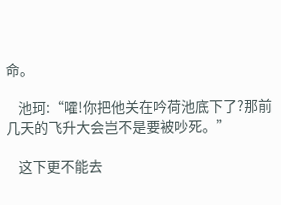命。

    池珂:“嚯!你把他关在吟荷池底下了?那前几天的飞升大会岂不是要被吵死。”

    这下更不能去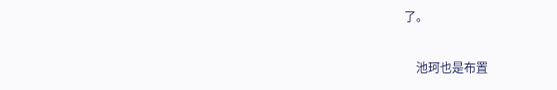了。

    池珂也是布置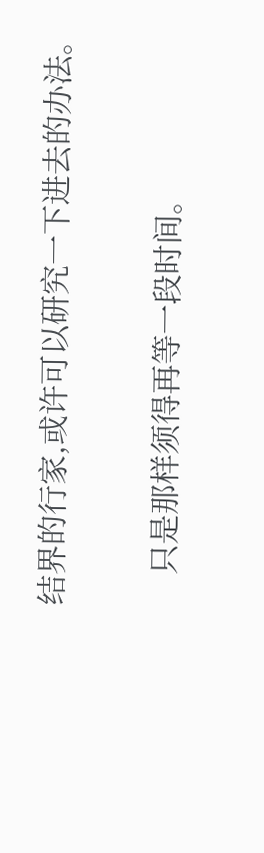结界的行家,或许可以研究一下进去的办法。

    只是那样须得再等一段时间。